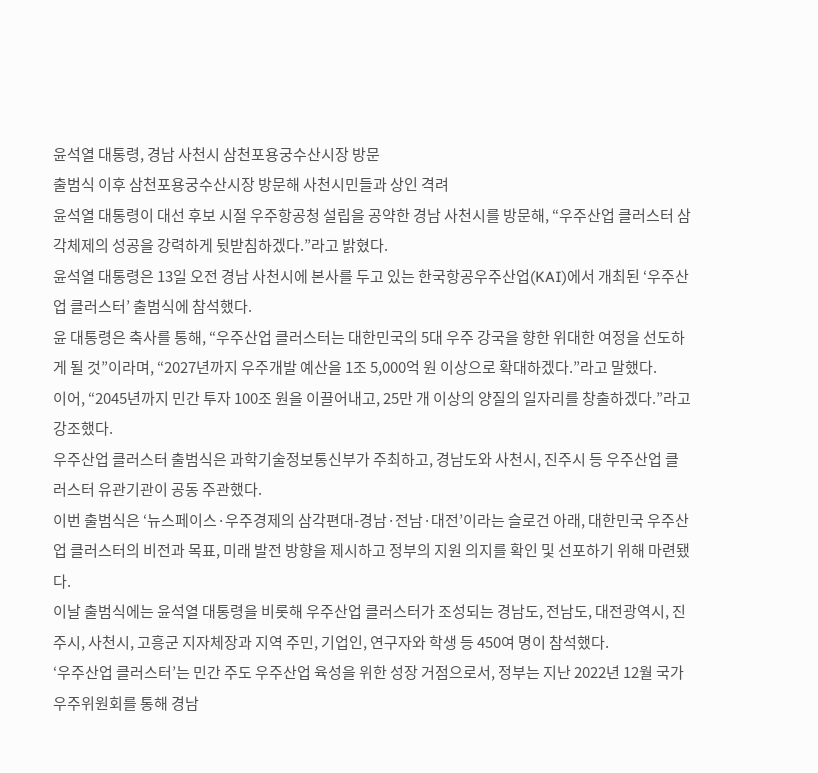윤석열 대통령, 경남 사천시 삼천포용궁수산시장 방문
출범식 이후 삼천포용궁수산시장 방문해 사천시민들과 상인 격려
윤석열 대통령이 대선 후보 시절 우주항공청 설립을 공약한 경남 사천시를 방문해, “우주산업 클러스터 삼각체제의 성공을 강력하게 뒷받침하겠다.”라고 밝혔다.
윤석열 대통령은 13일 오전 경남 사천시에 본사를 두고 있는 한국항공우주산업(KAI)에서 개최된 ‘우주산업 클러스터’ 출범식에 참석했다.
윤 대통령은 축사를 통해, “우주산업 클러스터는 대한민국의 5대 우주 강국을 향한 위대한 여정을 선도하게 될 것”이라며, “2027년까지 우주개발 예산을 1조 5,000억 원 이상으로 확대하겠다.”라고 말했다.
이어, “2045년까지 민간 투자 100조 원을 이끌어내고, 25만 개 이상의 양질의 일자리를 창출하겠다.”라고 강조했다.
우주산업 클러스터 출범식은 과학기술정보통신부가 주최하고, 경남도와 사천시, 진주시 등 우주산업 클러스터 유관기관이 공동 주관했다.
이번 출범식은 ‘뉴스페이스·우주경제의 삼각편대-경남·전남·대전’이라는 슬로건 아래, 대한민국 우주산업 클러스터의 비전과 목표, 미래 발전 방향을 제시하고 정부의 지원 의지를 확인 및 선포하기 위해 마련됐다.
이날 출범식에는 윤석열 대통령을 비롯해 우주산업 클러스터가 조성되는 경남도, 전남도, 대전광역시, 진주시, 사천시, 고흥군 지자체장과 지역 주민, 기업인, 연구자와 학생 등 450여 명이 참석했다.
‘우주산업 클러스터’는 민간 주도 우주산업 육성을 위한 성장 거점으로서, 정부는 지난 2022년 12월 국가우주위원회를 통해 경남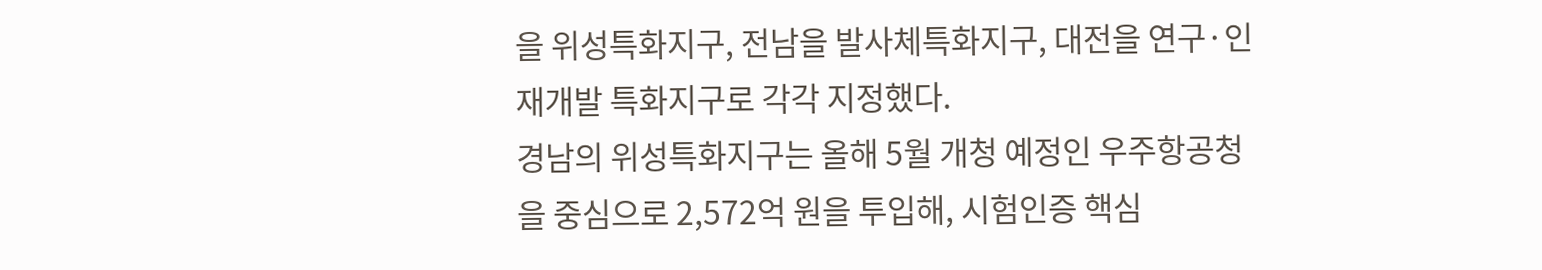을 위성특화지구, 전남을 발사체특화지구, 대전을 연구·인재개발 특화지구로 각각 지정했다.
경남의 위성특화지구는 올해 5월 개청 예정인 우주항공청을 중심으로 2,572억 원을 투입해, 시험인증 핵심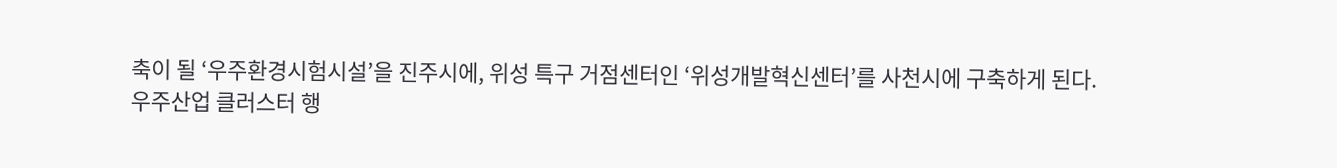축이 될 ‘우주환경시험시설’을 진주시에, 위성 특구 거점센터인 ‘위성개발혁신센터’를 사천시에 구축하게 된다.
우주산업 클러스터 행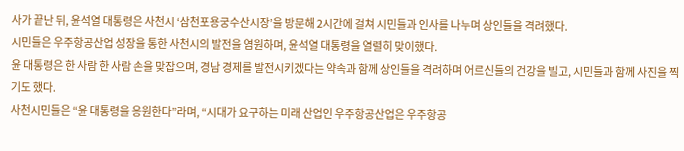사가 끝난 뒤, 윤석열 대통령은 사천시 ‘삼천포용궁수산시장’을 방문해 2시간에 걸쳐 시민들과 인사를 나누며 상인들을 격려했다.
시민들은 우주항공산업 성장을 통한 사천시의 발전을 염원하며, 윤석열 대통령을 열렬히 맞이했다.
윤 대통령은 한 사람 한 사람 손을 맞잡으며, 경남 경제를 발전시키겠다는 약속과 함께 상인들을 격려하며 어르신들의 건강을 빌고, 시민들과 함께 사진을 찍기도 했다.
사천시민들은 “윤 대통령을 응원한다”라며, “시대가 요구하는 미래 산업인 우주항공산업은 우주항공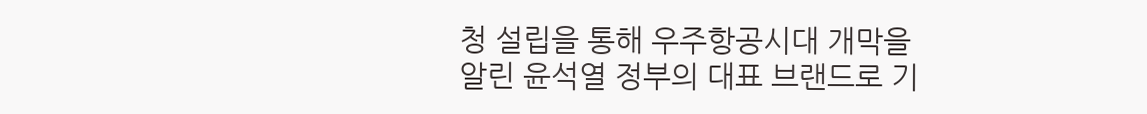청 설립을 통해 우주항공시대 개막을 알린 윤석열 정부의 대표 브랜드로 기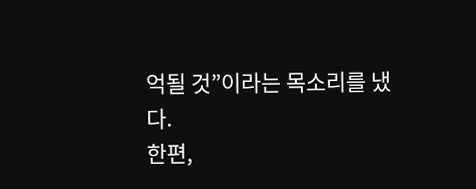억될 것”이라는 목소리를 냈다.
한편,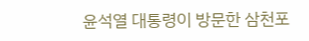윤석열 대통령이 방문한 삼천포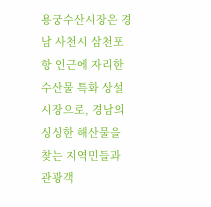용궁수산시장은 경남 사천시 삼천포항 인근에 자리한 수산물 특화 상설시장으로, 경남의 싱싱한 해산물을 찾는 지역민들과 관광객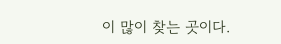이 많이 찾는 곳이다.